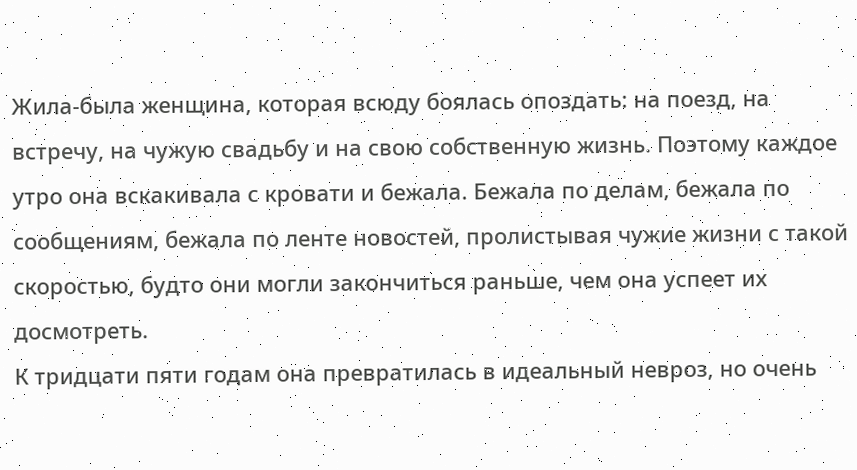Жила-была женщина, которая всюду боялась опоздать: на поезд, на встречу, на чужую свадьбу и на свою собственную жизнь. Поэтому каждое утро она вскакивала с кровати и бежала. Бежала по делам, бежала по сообщениям, бежала по ленте новостей, пролистывая чужие жизни с такой скоростью, будто они могли закончиться раньше, чем она успеет их досмотреть.
К тридцати пяти годам она превратилась в идеальный невроз, но очень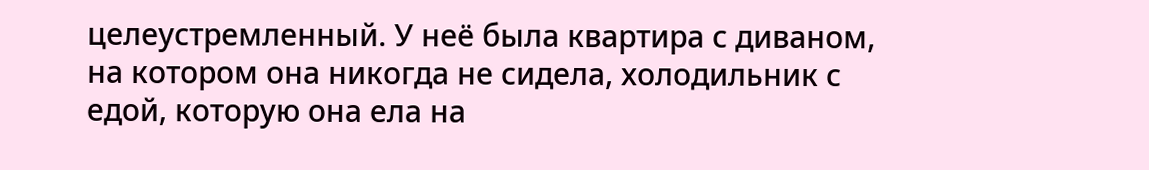целеустремленный. У неё была квартира с диваном, на котором она никогда не сидела, холодильник с едой, которую она ела на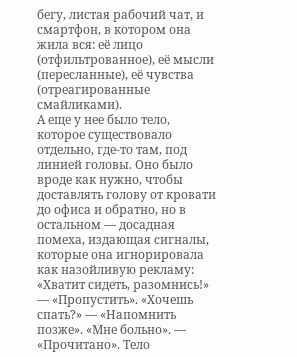бегу, листая рабочий чат, и смартфон, в котором она жила вся: её лицо (отфильтрованное), её мысли (пересланные), её чувства (отреагированные смайликами).
А еще у нее было тело, которое существовало отдельно, где-то там, под линией головы. Оно было вроде как нужно, чтобы доставлять голову от кровати до офиса и обратно, но в остальном — досадная помеха, издающая сигналы, которые она игнорировала как назойливую рекламу: «Хватит сидеть, разомнись!» — «Пропустить». «Хочешь спать?» — «Напомнить позже». «Мне больно». — «Прочитано». Тело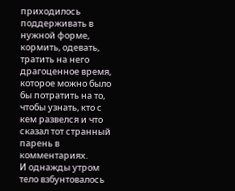приходилось поддерживать в нужной форме, кормить, одевать, тратить на него драгоценное время, которое можно было бы потратить на то, чтобы узнать, кто с кем развелся и что сказал тот странный парень в комментариях.
И однажды утром тело взбунтовалось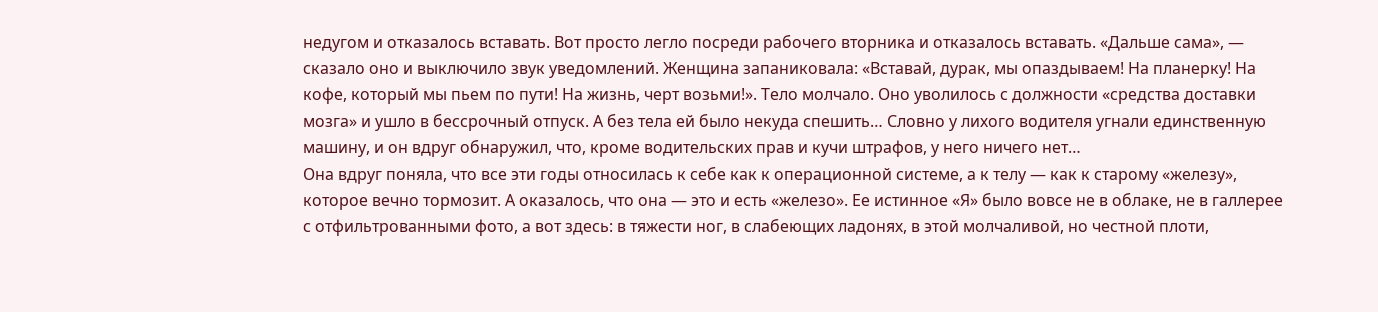недугом и отказалось вставать. Вот просто легло посреди рабочего вторника и отказалось вставать. «Дальше сама», — сказало оно и выключило звук уведомлений. Женщина запаниковала: «Вставай, дурак, мы опаздываем! На планерку! На кофе, который мы пьем по пути! На жизнь, черт возьми!». Тело молчало. Оно уволилось с должности «средства доставки мозга» и ушло в бессрочный отпуск. А без тела ей было некуда спешить… Словно у лихого водителя угнали единственную машину, и он вдруг обнаружил, что, кроме водительских прав и кучи штрафов, у него ничего нет…
Она вдруг поняла, что все эти годы относилась к себе как к операционной системе, а к телу — как к старому «железу», которое вечно тормозит. А оказалось, что она — это и есть «железо». Ее истинное «Я» было вовсе не в облаке, не в галлерее с отфильтрованными фото, а вот здесь: в тяжести ног, в слабеющих ладонях, в этой молчаливой, но честной плоти,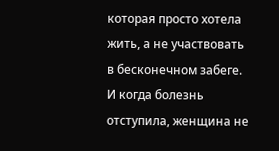которая просто хотела жить, а не участвовать в бесконечном забеге.
И когда болезнь отступила, женщина не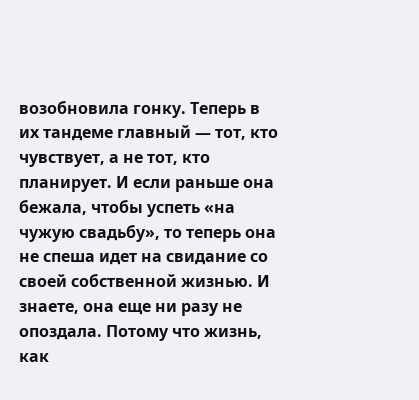возобновила гонку. Теперь в их тандеме главный — тот, кто чувствует, а не тот, кто планирует. И если раньше она бежала, чтобы успеть «на чужую свадьбу», то теперь она не спеша идет на свидание со своей собственной жизнью. И знаете, она еще ни разу не опоздала. Потому что жизнь, как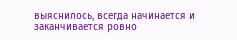выяснилось, всегда начинается и заканчивается ровно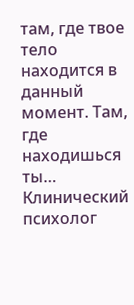там, где твое тело находится в данный момент. Там, где находишься ты…
Клинический психолог